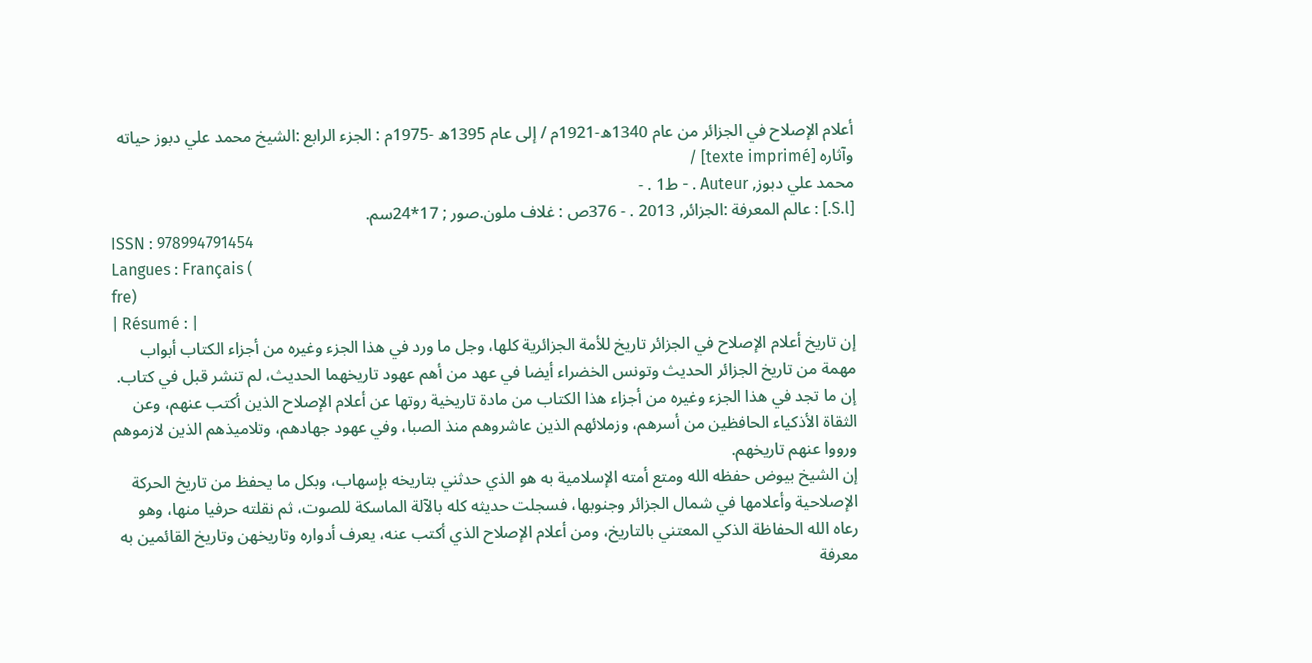أعلام الإصلاح في الجزائر من عام 1340ه-1921م / إلى عام 1395ه -1975م : الجزء الرابع :الشيخ محمد علي دبوز حياته وآثاره [texte imprimé] /
محمد علي دبوز, Auteur . - ط1 . -
[S.l.] : عالم المعرفة :الجزائر, 2013 . - 376ص : غلاف ملون.صور ; 17*24سم.
ISSN : 978994791454
Langues : Français (
fre)
| Résumé : |
إن تاريخ أعلام الإصلاح في الجزائر تاريخ للأمة الجزائرية كلها، وجل ما ورد في هذا الجزء وغيره من أجزاء الكتاب أبواب مهمة من تاريخ الجزائر الحديث وتونس الخضراء أيضا في عهد من أهم عهود تاريخهما الحديث، لم تنشر قبل في كتاب.
إن ما تجد في هذا الجزء وغيره من أجزاء هذا الكتاب من مادة تاريخية روتها عن أعلام الإصلاح الذين أكتب عنهم، وعن الثقاة الأذكياء الحافظين من أسرهم، وزملائهم الذين عاشروهم منذ الصبا، وفي عهود جهادهم، وتلاميذهم الذين لازموهم ورووا عنهم تاريخهم.
إن الشيخ بيوض حفظه الله ومتع أمته الإسلامية به هو الذي حدثني بتاريخه بإسهاب، وبكل ما يحفظ من تاريخ الحركة الإصلاحية وأعلامها في شمال الجزائر وجنوبها، فسجلت حديثه كله بالآلة الماسكة للصوت، ثم نقلته حرفيا منها، وهو رعاه الله الحفاظة الذكي المعتني بالتاريخ، ومن أعلام الإصلاح الذي أكتب عنه، يعرف أدواره وتاريخهن وتاريخ القائمين به معرفة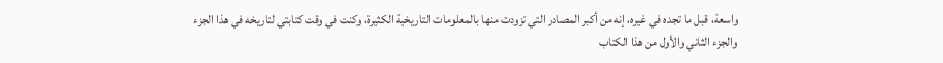واسعة، قبل ما تجده في غيره، إنه من أكبر المصادر التي تزودت منها بالمعلومات التاريخية الكثيرة، وكنت في وقت كتابتي لتاريخه في هذا الجزء والجزء الثاني والأول من هذا الكتاب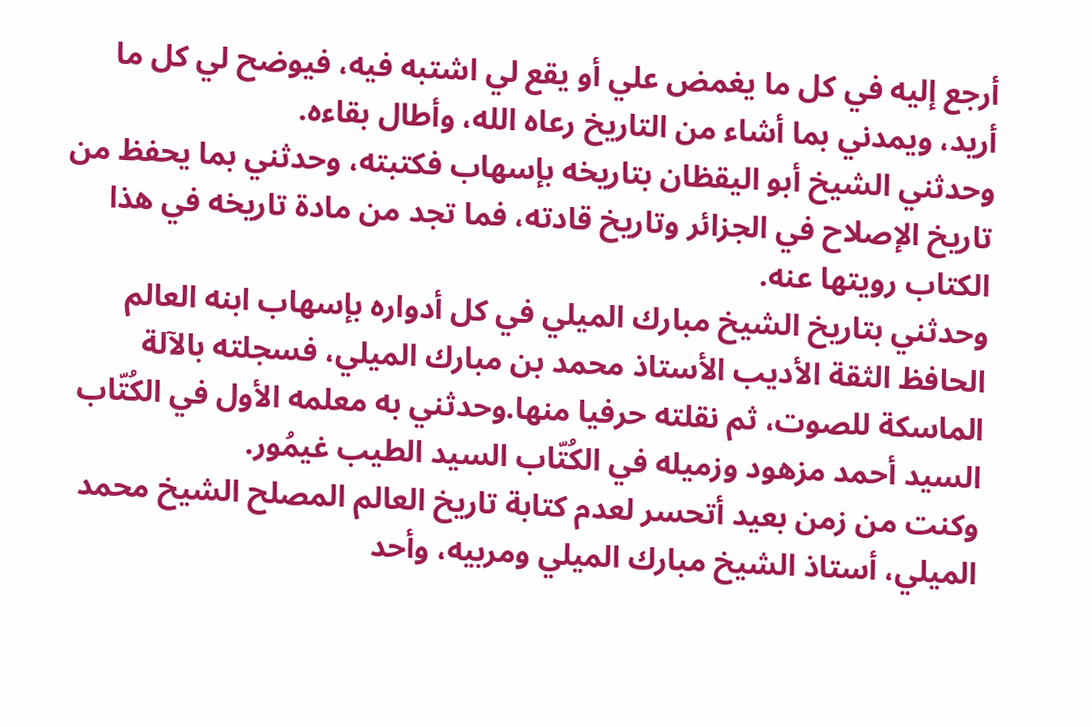أرجع إليه في كل ما يغمض علي أو يقع لي اشتبه فيه، فيوضح لي كل ما أريد، ويمدني بما أشاء من التاريخ رعاه الله، وأطال بقاءه.
وحدثني الشيخ أبو اليقظان بتاريخه بإسهاب فكتبته، وحدثني بما يحفظ من تاريخ الإصلاح في الجزائر وتاريخ قادته، فما تجد من مادة تاريخه في هذا الكتاب رويتها عنه.
وحدثني بتاريخ الشيخ مبارك الميلي في كل أدواره بإسهاب ابنه العالم الحافظ الثقة الأديب الأستاذ محمد بن مبارك الميلي، فسجلته بالآلة الماسكة للصوت، ثم نقلته حرفيا منها.وحدثني به معلمه الأول في الكُتّاب السيد أحمد مزهود وزميله في الكُتّاب السيد الطيب غيمُور.
وكنت من زمن بعيد أتحسر لعدم كتابة تاريخ العالم المصلح الشيخ محمد الميلي، أستاذ الشيخ مبارك الميلي ومربيه، وأحد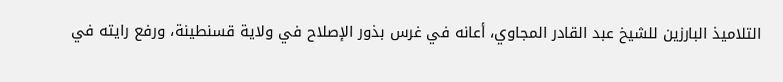التلاميذ البارزين للشيخ عبد القادر المجاوي، أعانه في غرس بذور الإصلاح في ولاية قسنطينة، ورفع رايته في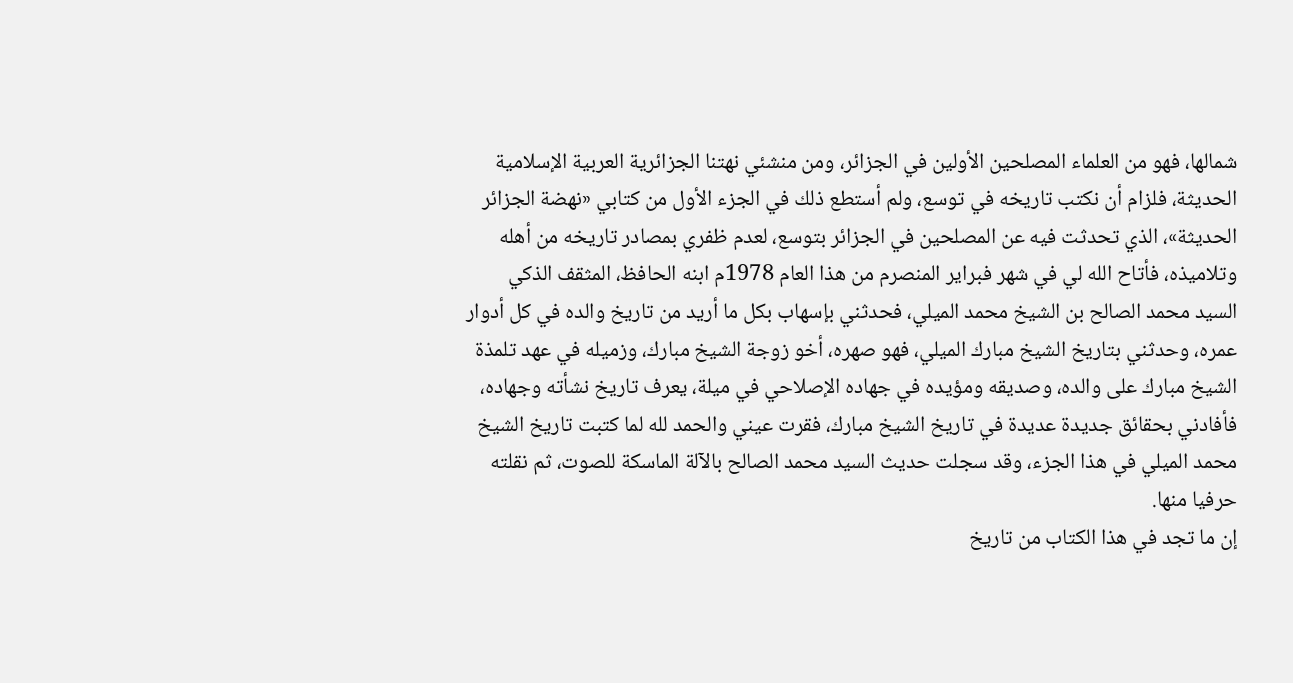شمالها، فهو من العلماء المصلحين الأولين في الجزائر، ومن منشئي نهتنا الجزائرية العربية الإسلامية الحديثة، فلزام أن نكتب تاريخه في توسع، ولم أستطع ذلك في الجزء الأول من كتابي «نهضة الجزائر الحديثة»، الذي تحدثت فيه عن المصلحين في الجزائر بتوسع، لعدم ظفري بمصادر تاريخه من أهله وتلاميذه، فأتاح الله لي في شهر فبراير المنصرم من هذا العام 1978م ابنه الحافظ، المثقف الذكي السيد محمد الصالح بن الشيخ محمد الميلي، فحدثني بإسهاب بكل ما أريد من تاريخ والده في كل أدوار عمره، وحدثني بتاريخ الشيخ مبارك الميلي، فهو صهره، أخو زوجة الشيخ مبارك، وزميله في عهد تلمذة الشيخ مبارك على والده، وصديقه ومؤيده في جهاده الإصلاحي في ميلة، يعرف تاريخ نشأته وجهاده، فأفادني بحقائق جديدة عديدة في تاريخ الشيخ مبارك، فقرت عيني والحمد لله لما كتبت تاريخ الشيخ محمد الميلي في هذا الجزء، وقد سجلت حديث السيد محمد الصالح بالآلة الماسكة للصوت، ثم نقلته حرفيا منها.
إن ما تجد في هذا الكتاب من تاريخ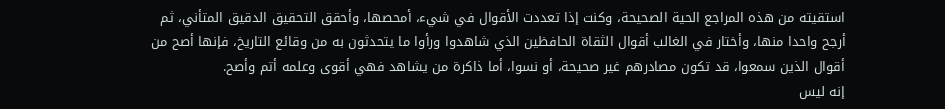استقيته من هذه المراجع الحية الصحيحة، وكنت إذا تعددت الأقوال في شيء، أمحصها، وأحقق التحقيق الدقيق المتأني، ثم أرجح واحدا منها، وأختار في الغالب أقوال الثقاة الحافظين الذي شاهدوا ورأوا ما يتحدثون به من وقائع التاريخ، فإنها أصح من أقوال الذين سمعوا، قد تكون مصادرهم غير صحيحة، أو نسوا، أما ذاكرة من يشاهد فهي أقوى وعلمه أتم وأصح.
إنه ليس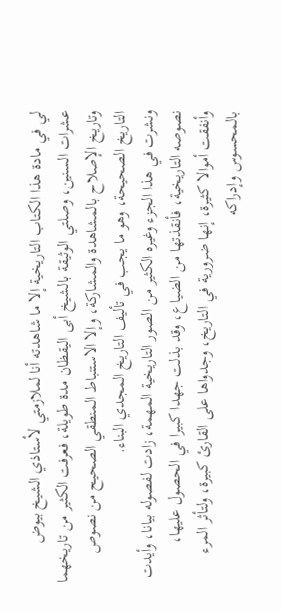لي في مادة هذا الكتاب التاريخية إلا ما شاهدته أنا لملازمتي لأستاذي الشيخ بيوض عشرات السنين، وصلتي الوثيقة بالشيخ أبى اليقظان مدة طويلة، فعرفت الكثير من تاريخهما وتاريخ الإصلاح بالمشاهدة والمشاركة، وإلا الاستنباط المنطقي الصحيح من نصوص التاريخ الصحيحة، وهو ما يجب في تأليف التاريخ المجدي البناء.
ونشرت في هذا الجزء وغيره الكثير من الصور التاريخية المهمة، زادت لفصوله بيانا، وأيدت نصوصه التاريخية، فأنقذتها من الضياع، وقد بذلت جهدا كبيرا في الحصول عليها، وأنفقت أموالا كثيرة، إنها ضرورية في التاريخ، وجدواها على القارئ كبيرة، ولتأثر المرء بالمحسوس وإدراكه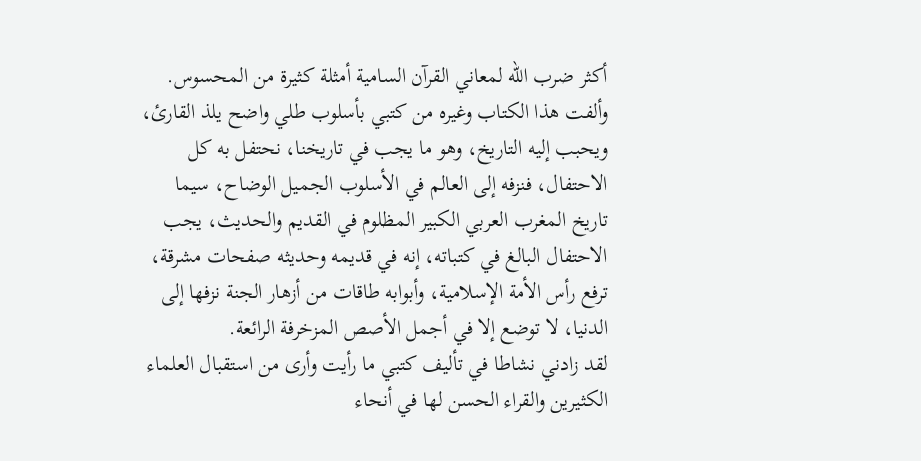أكثر ضرب الله لمعاني القرآن السامية أمثلة كثيرة من المحسوس.
وألفت هذا الكتاب وغيره من كتبي بأسلوب طلي واضح يلذ القارئ، ويحبب إليه التاريخ، وهو ما يجب في تاريخنا، نحتفل به كل الاحتفال، فنزفه إلى العالم في الأسلوب الجميل الوضاح، سيما تاريخ المغرب العربي الكبير المظلوم في القديم والحديث، يجب الاحتفال البالغ في كتباته، إنه في قديمه وحديثه صفحات مشرقة، ترفع رأس الأمة الإسلامية، وأبوابه طاقات من أزهار الجنة نزفها إلى الدنيا، لا توضع إلا في أجمل الأصص المزخرفة الرائعة.
لقد زادني نشاطا في تأليف كتبي ما رأيت وأرى من استقبال العلماء الكثيرين والقراء الحسن لها في أنحاء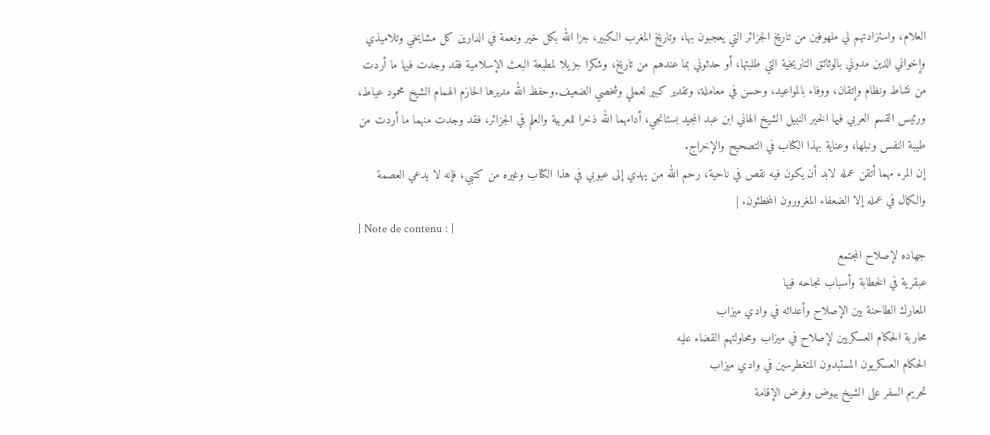العلام، واستزادتهم لي ملهوفين من تاريخ الجزائر التي يعجبون بها، وتاريخ المغرب الكبير، جزا الله بكل خير ونعمة في الدارين كل مشايخي وتلاميذي وإخواني الذين مدوني بالوثائق التاريخية التي طلبتها، أو حدثوني بما عندهم من تاريخ، وشكرا جزيلا لمطبعة البعث الإسلامية فقد وجدت فيها ما أردت من نشاط ونظام وإتقان، ووفاء بالمواعيد، وحسن في معاملة، وتقدير كبير لعملي وشخصي الضعيف.وحفظ الله مديرها الحازم الهمام الشيخ محمود عياط، ورئيس القسم العربي فيها الخير النبيل الشيخ الهاني ابن عبد المجيد بستانجي، أدامهما الله ذخرا للعربية والعلم في الجزائر، فقد وجدت منهما ما أردت من طيبة النفس ونبلها، وعناية بهذا الكتاب في التصحيح والإخراج.
إن المرء مهما أتقن عمله لابد أن يكون فيه نقص في ناحية، رحم الله من يهدي إلى عيوبي في هذا الكتاب وغيره من كتبي، فإنه لا يدعي العصمة والكمال في عمله إلا الضعفاء المغرورون المخطئون. |
| Note de contenu : |
جهاده لإصلاح المجتمع
عبقرية في الخطابة وأسباب نجاحه فيها
المعارك الطاحنة بين الإصلاح وأعدائه في وادي ميزاب
محاربة الحكام العسكريين لإصلاح في ميزاب ومحاولتهم القضاء عليه
الحكام العسكريون المستبدون المتغطرسين في وادي ميزاب
تحريم السفر على الشيخ بيوض وفرض الإقامة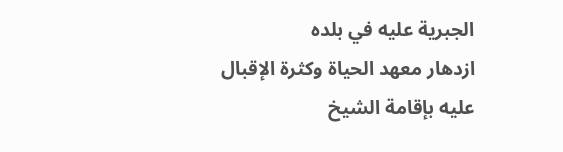الجبرية عليه في بلده
ازدهار معهد الحياة وكثرة الإقبال عليه بإقامة الشيخ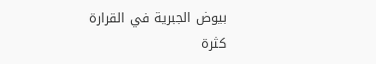بيوض الجبرية في القرارة
كثرة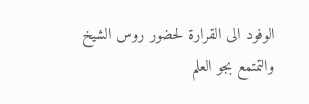الوفود الى القرارة لحضور روس الشيخ والتمتمع بجو العلم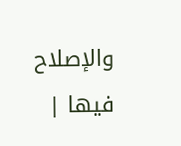والإصلاح فيها |